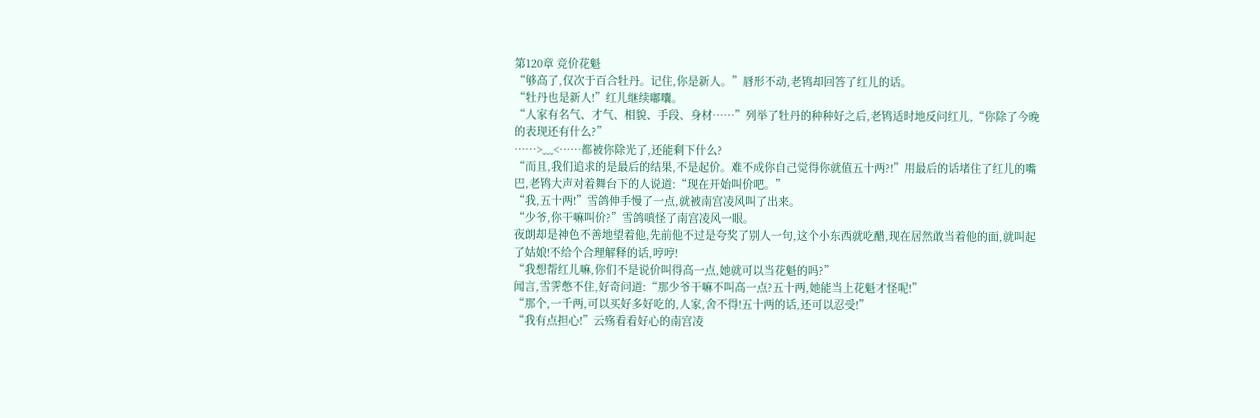第120章 竞价花魁
“够高了,仅次于百合牡丹。记住,你是新人。”唇形不动,老鸨却回答了红儿的话。
“牡丹也是新人!”红儿继续嘟囔。
“人家有名气、才气、相貌、手段、身材……”列举了牡丹的种种好之后,老鸨适时地反问红儿,“你除了今晚的表现还有什么?”
……>﹏<……都被你除光了,还能剩下什么?
“而且,我们追求的是最后的结果,不是起价。难不成你自己觉得你就值五十两?!”用最后的话堵住了红儿的嘴巴,老鸨大声对着舞台下的人说道:“现在开始叫价吧。”
“我,五十两!”雪鸽伸手慢了一点,就被南宫凌风叫了出来。
“少爷,你干嘛叫价?”雪鸽嗔怪了南宫凌风一眼。
夜朗却是神色不善地望着他,先前他不过是夸奖了别人一句,这个小东西就吃醋,现在居然敢当着他的面,就叫起了姑娘!不给个合理解释的话,哼哼!
“我想帮红儿嘛,你们不是说价叫得高一点,她就可以当花魁的吗?”
闻言,雪霁憋不住,好奇问道:“那少爷干嘛不叫高一点?五十两,她能当上花魁才怪呢!”
“那个,一千两,可以买好多好吃的,人家,舍不得!五十两的话,还可以忍受!”
“我有点担心!”云殇看看好心的南宫凌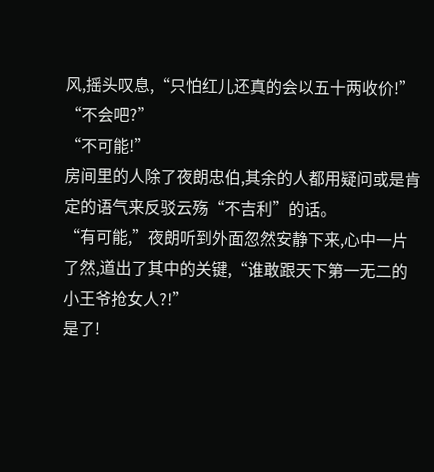风,摇头叹息,“只怕红儿还真的会以五十两收价!”
“不会吧?”
“不可能!”
房间里的人除了夜朗忠伯,其余的人都用疑问或是肯定的语气来反驳云殇“不吉利”的话。
“有可能,”夜朗听到外面忽然安静下来,心中一片了然,道出了其中的关键,“谁敢跟天下第一无二的小王爷抢女人?!”
是了!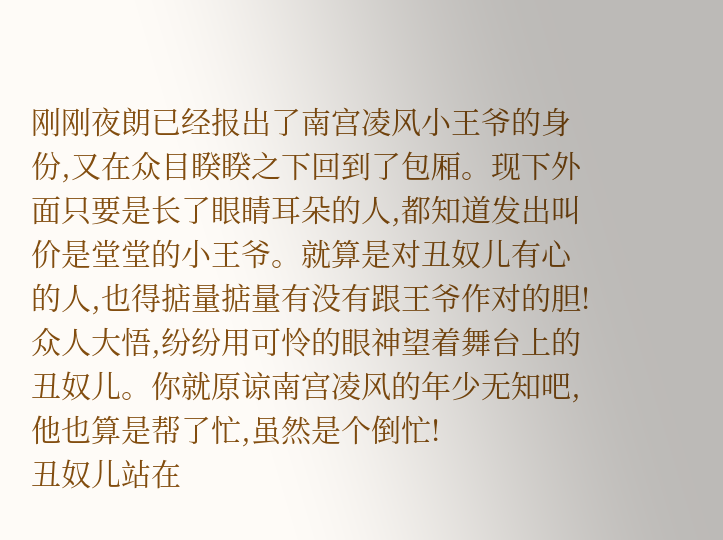刚刚夜朗已经报出了南宫凌风小王爷的身份,又在众目睽睽之下回到了包厢。现下外面只要是长了眼睛耳朵的人,都知道发出叫价是堂堂的小王爷。就算是对丑奴儿有心的人,也得掂量掂量有没有跟王爷作对的胆!
众人大悟,纷纷用可怜的眼神望着舞台上的丑奴儿。你就原谅南宫凌风的年少无知吧,他也算是帮了忙,虽然是个倒忙!
丑奴儿站在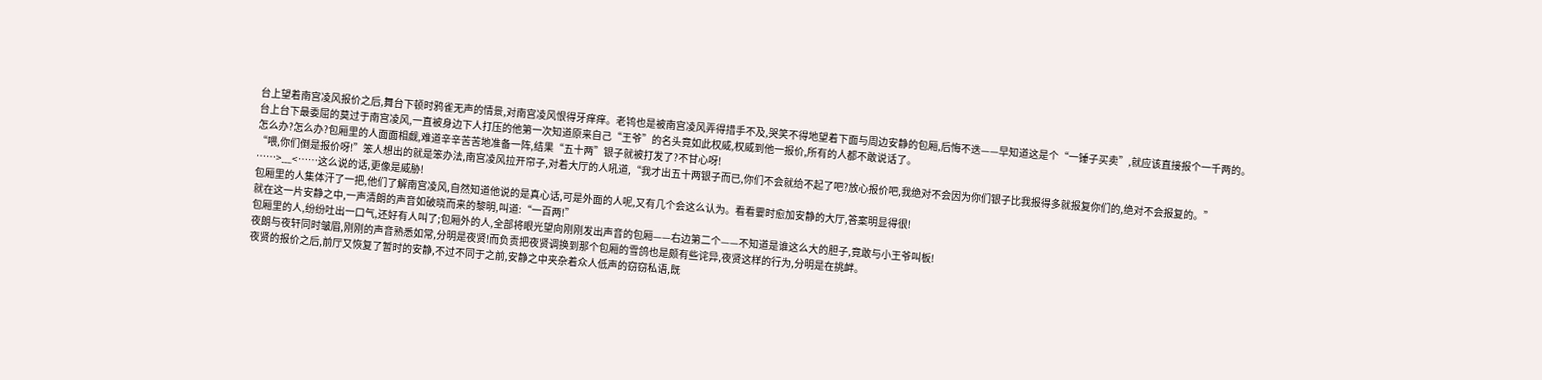台上望着南宫凌风报价之后,舞台下顿时鸦雀无声的情景,对南宫凌风恨得牙痒痒。老鸨也是被南宫凌风弄得措手不及,哭笑不得地望着下面与周边安静的包厢,后悔不迭——早知道这是个“一锤子买卖”,就应该直接报个一千两的。
台上台下最委屈的莫过于南宫凌风,一直被身边下人打压的他第一次知道原来自己“王爷”的名头竟如此权威,权威到他一报价,所有的人都不敢说话了。
怎么办?怎么办?包厢里的人面面相觑,难道辛辛苦苦地准备一阵,结果“五十两”银子就被打发了?不甘心呀!
“喂,你们倒是报价呀!”笨人想出的就是笨办法,南宫凌风拉开帘子,对着大厅的人吼道,“我才出五十两银子而已,你们不会就给不起了吧?放心报价吧,我绝对不会因为你们银子比我报得多就报复你们的,绝对不会报复的。”
……>﹏<……这么说的话,更像是威胁!
包厢里的人集体汗了一把,他们了解南宫凌风,自然知道他说的是真心话,可是外面的人呢,又有几个会这么认为。看看霎时愈加安静的大厅,答案明显得很!
就在这一片安静之中,一声清朗的声音如破晓而来的黎明,叫道:“一百两!”
包厢里的人,纷纷吐出一口气,还好有人叫了;包厢外的人,全部将眼光望向刚刚发出声音的包厢——右边第二个——不知道是谁这么大的胆子,竟敢与小王爷叫板!
夜朗与夜轩同时皱眉,刚刚的声音熟悉如常,分明是夜贤!而负责把夜贤调换到那个包厢的雪鸽也是颇有些诧异,夜贤这样的行为,分明是在挑衅。
夜贤的报价之后,前厅又恢复了暂时的安静,不过不同于之前,安静之中夹杂着众人低声的窃窃私语,既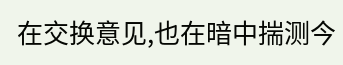在交换意见,也在暗中揣测今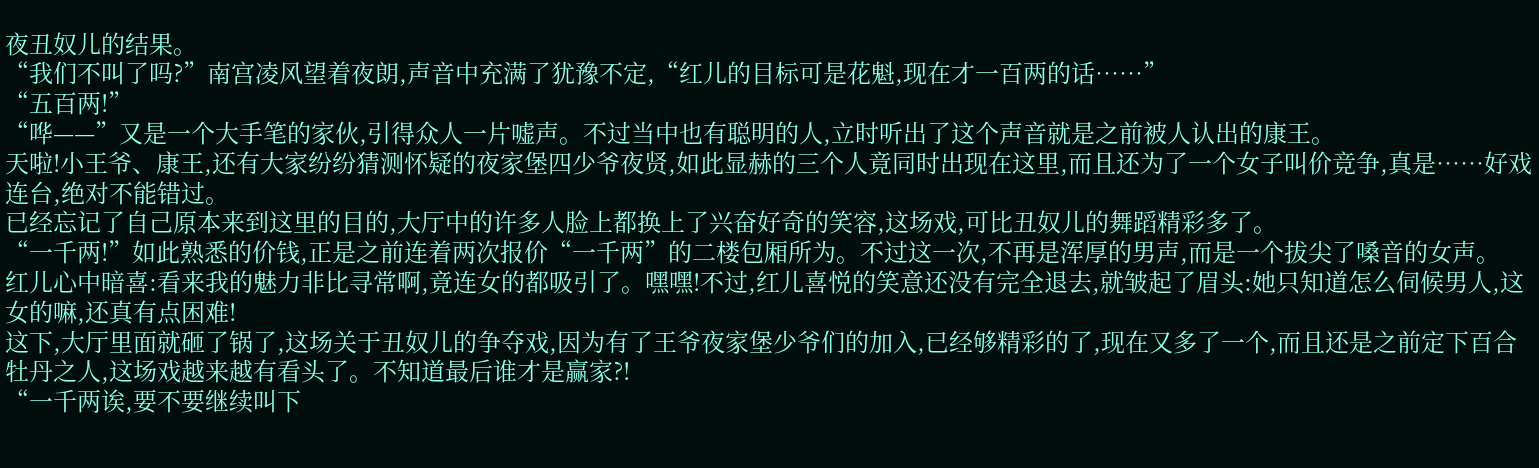夜丑奴儿的结果。
“我们不叫了吗?”南宫凌风望着夜朗,声音中充满了犹豫不定,“红儿的目标可是花魁,现在才一百两的话……”
“五百两!”
“哗——”又是一个大手笔的家伙,引得众人一片嘘声。不过当中也有聪明的人,立时听出了这个声音就是之前被人认出的康王。
天啦!小王爷、康王,还有大家纷纷猜测怀疑的夜家堡四少爷夜贤,如此显赫的三个人竟同时出现在这里,而且还为了一个女子叫价竞争,真是……好戏连台,绝对不能错过。
已经忘记了自己原本来到这里的目的,大厅中的许多人脸上都换上了兴奋好奇的笑容,这场戏,可比丑奴儿的舞蹈精彩多了。
“一千两!”如此熟悉的价钱,正是之前连着两次报价“一千两”的二楼包厢所为。不过这一次,不再是浑厚的男声,而是一个拔尖了嗓音的女声。
红儿心中暗喜:看来我的魅力非比寻常啊,竟连女的都吸引了。嘿嘿!不过,红儿喜悦的笑意还没有完全退去,就皱起了眉头:她只知道怎么伺候男人,这女的嘛,还真有点困难!
这下,大厅里面就砸了锅了,这场关于丑奴儿的争夺戏,因为有了王爷夜家堡少爷们的加入,已经够精彩的了,现在又多了一个,而且还是之前定下百合牡丹之人,这场戏越来越有看头了。不知道最后谁才是赢家?!
“一千两诶,要不要继续叫下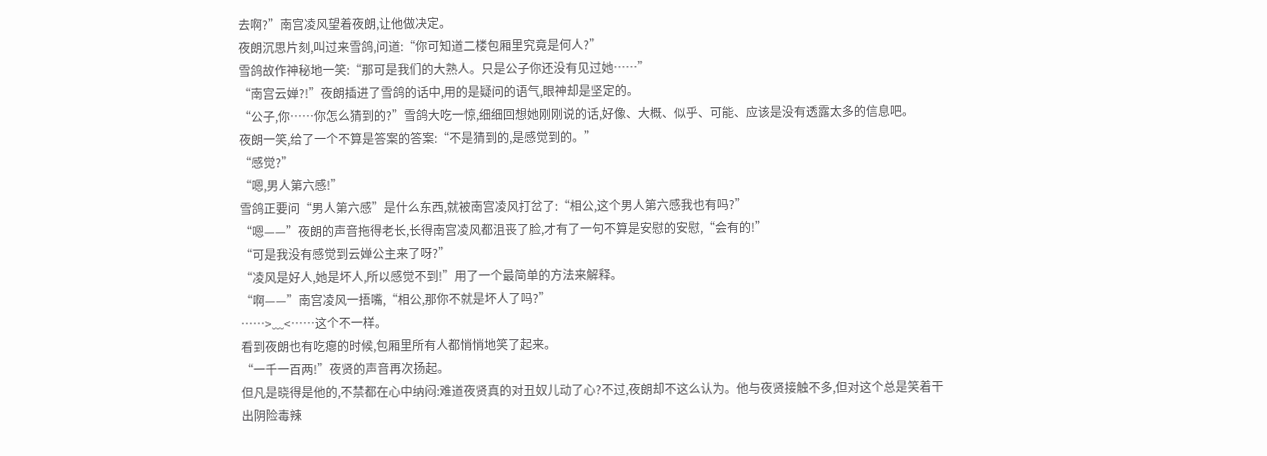去啊?”南宫凌风望着夜朗,让他做决定。
夜朗沉思片刻,叫过来雪鸽,问道:“你可知道二楼包厢里究竟是何人?”
雪鸽故作神秘地一笑:“那可是我们的大熟人。只是公子你还没有见过她……”
“南宫云婵?!”夜朗插进了雪鸽的话中,用的是疑问的语气,眼神却是坚定的。
“公子,你……你怎么猜到的?”雪鸽大吃一惊,细细回想她刚刚说的话,好像、大概、似乎、可能、应该是没有透露太多的信息吧。
夜朗一笑,给了一个不算是答案的答案:“不是猜到的,是感觉到的。”
“感觉?”
“嗯,男人第六感!”
雪鸽正要问“男人第六感”是什么东西,就被南宫凌风打岔了:“相公,这个男人第六感我也有吗?”
“嗯——”夜朗的声音拖得老长,长得南宫凌风都沮丧了脸,才有了一句不算是安慰的安慰,“会有的!”
“可是我没有感觉到云婵公主来了呀?”
“凌风是好人,她是坏人,所以感觉不到!”用了一个最简单的方法来解释。
“啊——”南宫凌风一捂嘴,“相公,那你不就是坏人了吗?”
……>﹏<……这个不一样。
看到夜朗也有吃瘪的时候,包厢里所有人都悄悄地笑了起来。
“一千一百两!”夜贤的声音再次扬起。
但凡是晓得是他的,不禁都在心中纳闷:难道夜贤真的对丑奴儿动了心?不过,夜朗却不这么认为。他与夜贤接触不多,但对这个总是笑着干出阴险毒辣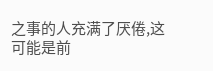之事的人充满了厌倦,这可能是前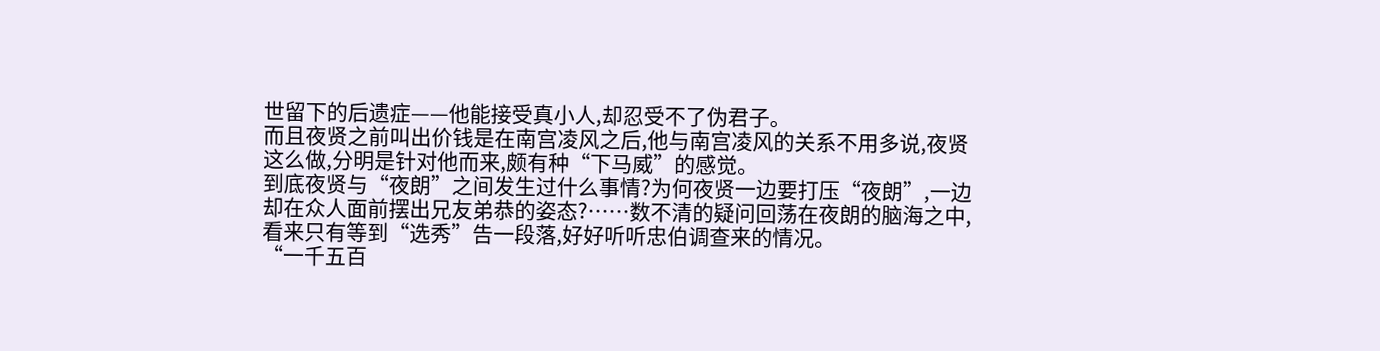世留下的后遗症——他能接受真小人,却忍受不了伪君子。
而且夜贤之前叫出价钱是在南宫凌风之后,他与南宫凌风的关系不用多说,夜贤这么做,分明是针对他而来,颇有种“下马威”的感觉。
到底夜贤与“夜朗”之间发生过什么事情?为何夜贤一边要打压“夜朗”,一边却在众人面前摆出兄友弟恭的姿态?……数不清的疑问回荡在夜朗的脑海之中,看来只有等到“选秀”告一段落,好好听听忠伯调查来的情况。
“一千五百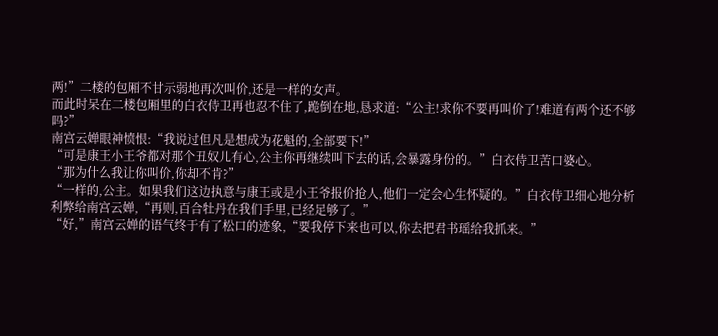两!”二楼的包厢不甘示弱地再次叫价,还是一样的女声。
而此时呆在二楼包厢里的白衣侍卫再也忍不住了,跪倒在地,恳求道:“公主!求你不要再叫价了!难道有两个还不够吗?”
南宫云婵眼神愤恨:“我说过但凡是想成为花魁的,全部要下!”
“可是康王小王爷都对那个丑奴儿有心,公主你再继续叫下去的话,会暴露身份的。”白衣侍卫苦口婆心。
“那为什么我让你叫价,你却不肯?”
“一样的,公主。如果我们这边执意与康王或是小王爷报价抢人,他们一定会心生怀疑的。”白衣侍卫细心地分析利弊给南宫云婵,“再则,百合牡丹在我们手里,已经足够了。”
“好,”南宫云婵的语气终于有了松口的迹象,“要我停下来也可以,你去把君书瑶给我抓来。”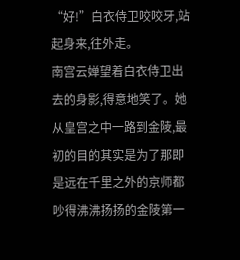“好!”白衣侍卫咬咬牙,站起身来,往外走。
南宫云婵望着白衣侍卫出去的身影,得意地笑了。她从皇宫之中一路到金陵,最初的目的其实是为了那即是远在千里之外的京师都吵得沸沸扬扬的金陵第一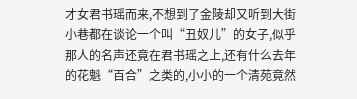才女君书瑶而来,不想到了金陵却又听到大街小巷都在谈论一个叫“丑奴儿”的女子,似乎那人的名声还竟在君书瑶之上,还有什么去年的花魁“百合”之类的,小小的一个清苑竟然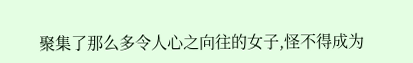聚集了那么多令人心之向往的女子,怪不得成为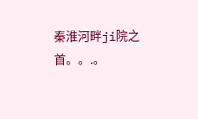秦淮河畔ji院之首。。.。